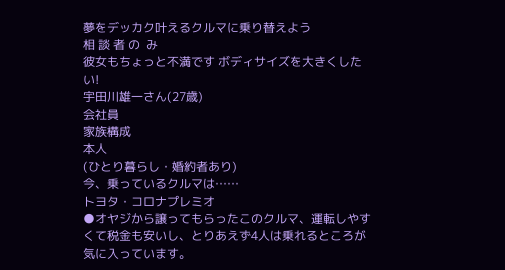夢をデッカク叶えるクルマに乗り替えよう
相 談 者 の  み
彼女もちょっと不満です ボディサイズを大きくしたい!
宇田川雄一さん(27歳)
会社員
家族構成
本人
(ひとり暮らし・婚約者あり)
今、乗っているクルマは……
トヨタ・コロナプレミオ
●オヤジから譲ってもらったこのクルマ、運転しやすくて税金も安いし、とりあえず4人は乗れるところが気に入っています。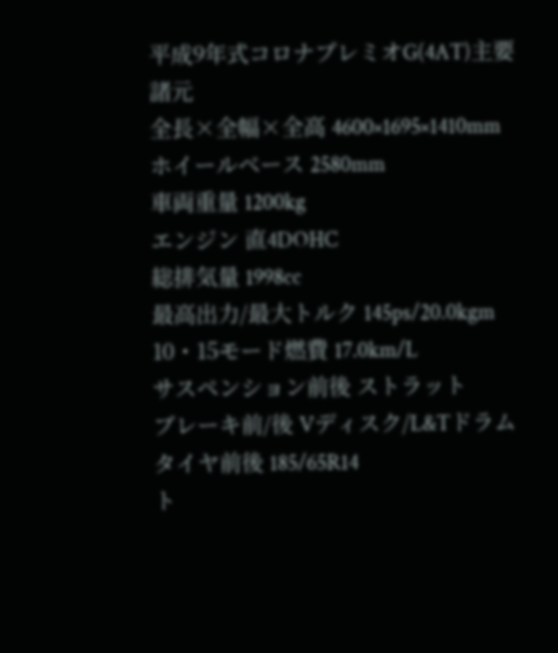平成9年式コロナプレミオG(4AT)主要諸元
全長×全幅×全高 4600×1695×1410mm
ホイールベース 2580mm
車両重量 1200kg
エンジン 直4DOHC
総排気量 1998cc
最高出力/最大トルク 145ps/20.0kgm
10・15モード燃費 17.0km/L
サスペンション前後 ストラット
ブレーキ前/後 Vディスク/L&Tドラム
タイヤ前後 185/65R14
ト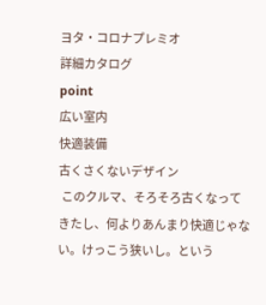ヨタ・コロナプレミオ
詳細カタログ
point
広い室内
快適装備
古くさくないデザイン
 このクルマ、そろそろ古くなってきたし、何よりあんまり快適じゃない。けっこう狭いし。という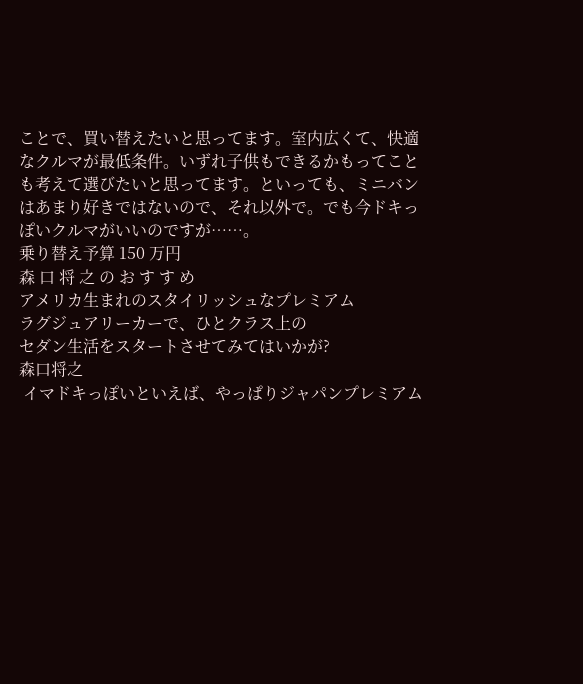ことで、買い替えたいと思ってます。室内広くて、快適なクルマが最低条件。いずれ子供もできるかもってことも考えて選びたいと思ってます。といっても、ミニバンはあまり好きではないので、それ以外で。でも今ドキっぽいクルマがいいのですが……。
乗り替え予算 150 万円
森 口 将 之 の お す す め
アメリカ生まれのスタイリッシュなプレミアム
ラグジュアリーカーで、ひとクラス上の
セダン生活をスタートさせてみてはいかが?
森口将之
 イマドキっぽいといえば、やっぱりジャパンプレミアム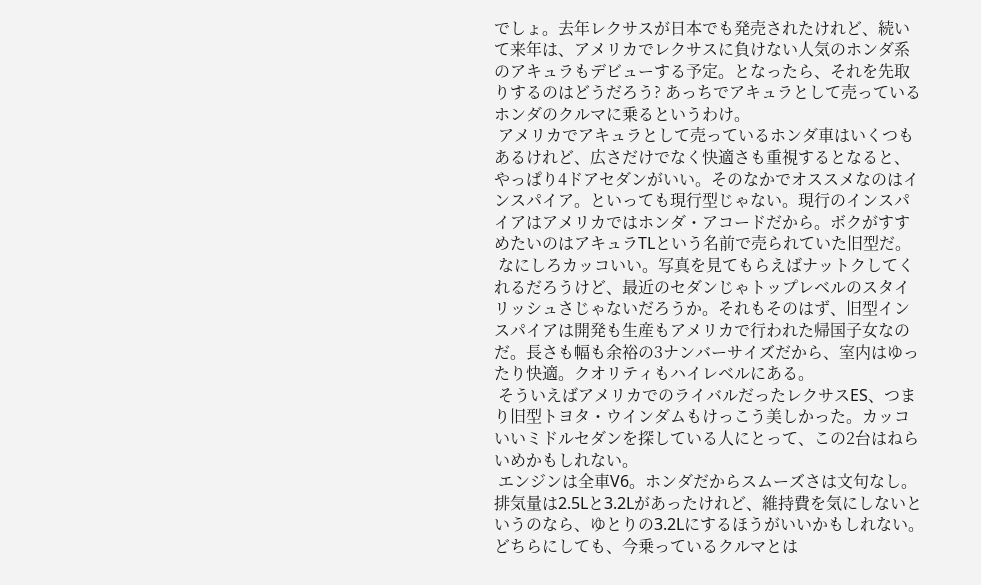でしょ。去年レクサスが日本でも発売されたけれど、続いて来年は、アメリカでレクサスに負けない人気のホンダ系のアキュラもデビューする予定。となったら、それを先取りするのはどうだろう? あっちでアキュラとして売っているホンダのクルマに乗るというわけ。
 アメリカでアキュラとして売っているホンダ車はいくつもあるけれど、広さだけでなく快適さも重視するとなると、やっぱり4ドアセダンがいい。そのなかでオススメなのはインスパイア。といっても現行型じゃない。現行のインスパイアはアメリカではホンダ・アコードだから。ボクがすすめたいのはアキュラTLという名前で売られていた旧型だ。
 なにしろカッコいい。写真を見てもらえばナットクしてくれるだろうけど、最近のセダンじゃトップレベルのスタイリッシュさじゃないだろうか。それもそのはず、旧型インスパイアは開発も生産もアメリカで行われた帰国子女なのだ。長さも幅も余裕の3ナンバーサイズだから、室内はゆったり快適。クオリティもハイレベルにある。
 そういえばアメリカでのライバルだったレクサスES、つまり旧型トヨタ・ウインダムもけっこう美しかった。カッコいいミドルセダンを探している人にとって、この2台はねらいめかもしれない。
 エンジンは全車V6。ホンダだからスムーズさは文句なし。排気量は2.5Lと3.2Lがあったけれど、維持費を気にしないというのなら、ゆとりの3.2Lにするほうがいいかもしれない。どちらにしても、今乗っているクルマとは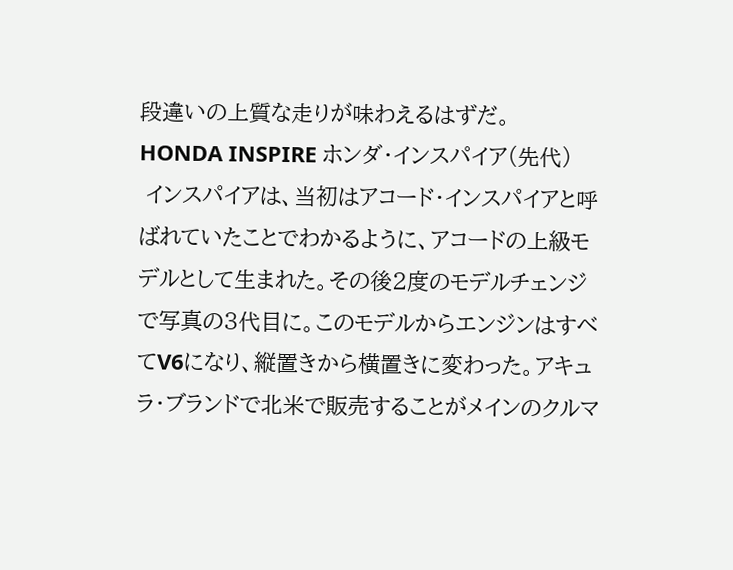段違いの上質な走りが味わえるはずだ。
HONDA INSPIRE ホンダ・インスパイア(先代)
 インスパイアは、当初はアコード・インスパイアと呼ばれていたことでわかるように、アコードの上級モデルとして生まれた。その後2度のモデルチェンジで写真の3代目に。このモデルからエンジンはすべてV6になり、縦置きから横置きに変わった。アキュラ・ブランドで北米で販売することがメインのクルマ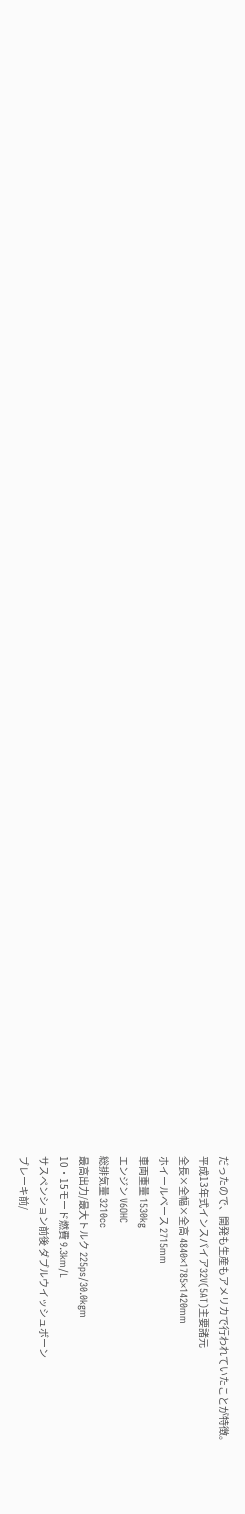だったので、開発も生産もアメリカで行われていたことが特徴。
平成13年式インスパイア32V(5AT)主要諸元
全長×全幅×全高 4840×1785×1420mm
ホイールベース 2715mm
車両重量 1530kg
エンジン V6OHC
総排気量 3210cc
最高出力/最大トルク 225ps/30.0kgm
10・15モード燃費 9.3km/L
サスペンション前後 ダブルウイッシュボーン
ブレーキ前/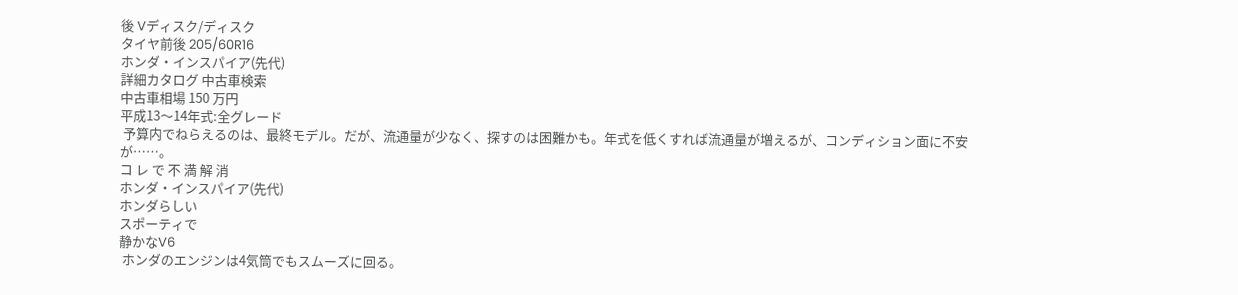後 Vディスク/ディスク
タイヤ前後 205/60R16
ホンダ・インスパイア(先代)
詳細カタログ 中古車検索
中古車相場 150 万円
平成13〜14年式:全グレード
 予算内でねらえるのは、最終モデル。だが、流通量が少なく、探すのは困難かも。年式を低くすれば流通量が増えるが、コンディション面に不安が……。
コ レ で 不 満 解 消
ホンダ・インスパイア(先代)
ホンダらしい
スポーティで
静かなV6
 ホンダのエンジンは4気筒でもスムーズに回る。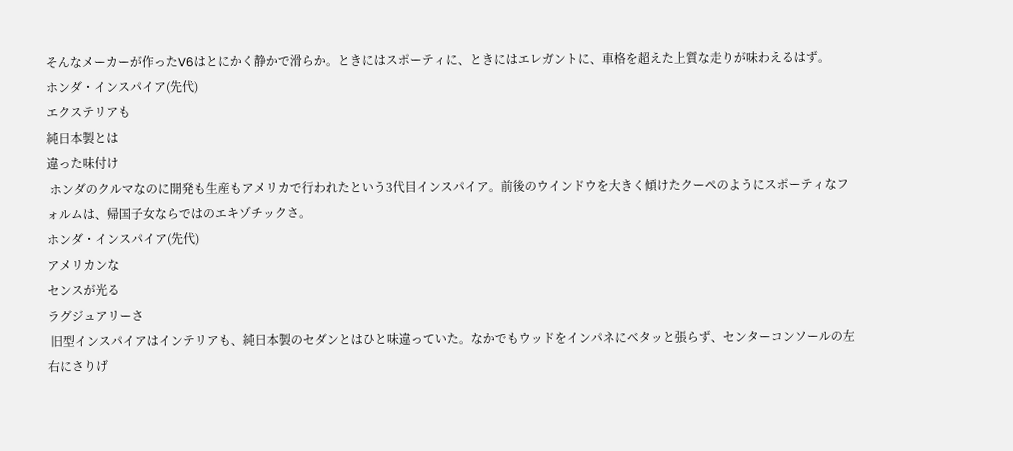そんなメーカーが作ったV6はとにかく静かで滑らか。ときにはスポーティに、ときにはエレガントに、車格を超えた上質な走りが味わえるはず。
ホンダ・インスパイア(先代)
エクステリアも
純日本製とは
違った味付け
 ホンダのクルマなのに開発も生産もアメリカで行われたという3代目インスパイア。前後のウインドウを大きく傾けたクーペのようにスポーティなフォルムは、帰国子女ならではのエキゾチックさ。
ホンダ・インスパイア(先代)
アメリカンな
センスが光る
ラグジュアリーさ
 旧型インスパイアはインテリアも、純日本製のセダンとはひと味違っていた。なかでもウッドをインパネにベタッと張らず、センターコンソールの左右にさりげ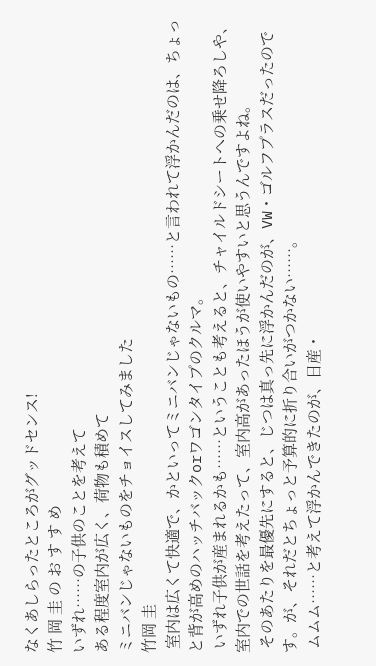なくあしらったところがグッドセンス!
竹 岡 圭 の お す す め
いずれ……の子供のことを考えて
ある程度室内が広く、荷物も積めて
ミニバンじゃないものをチョイスしてみました
竹岡 圭
 室内は広くて快適で、かといってミニバンじゃないもの……と言われて浮かんだのは、ちょっと背が高めのハッチバックorワゴンタイプのクルマ。
 いずれ子供が産まれるかも……ということも考えると、チャイルドシートへの乗せ降ろしや、室内での世話を考えたって、室内高があったほうが使いやすいと思うんですよね。
 そのあたりを最優先にすると、じつは真っ先に浮かんだのが、VW・ゴルフプラスだったのです。が、それだとちょっと予算的に折り合いがつかない……。
 ムムム……と考えて浮かんできたのが、日産・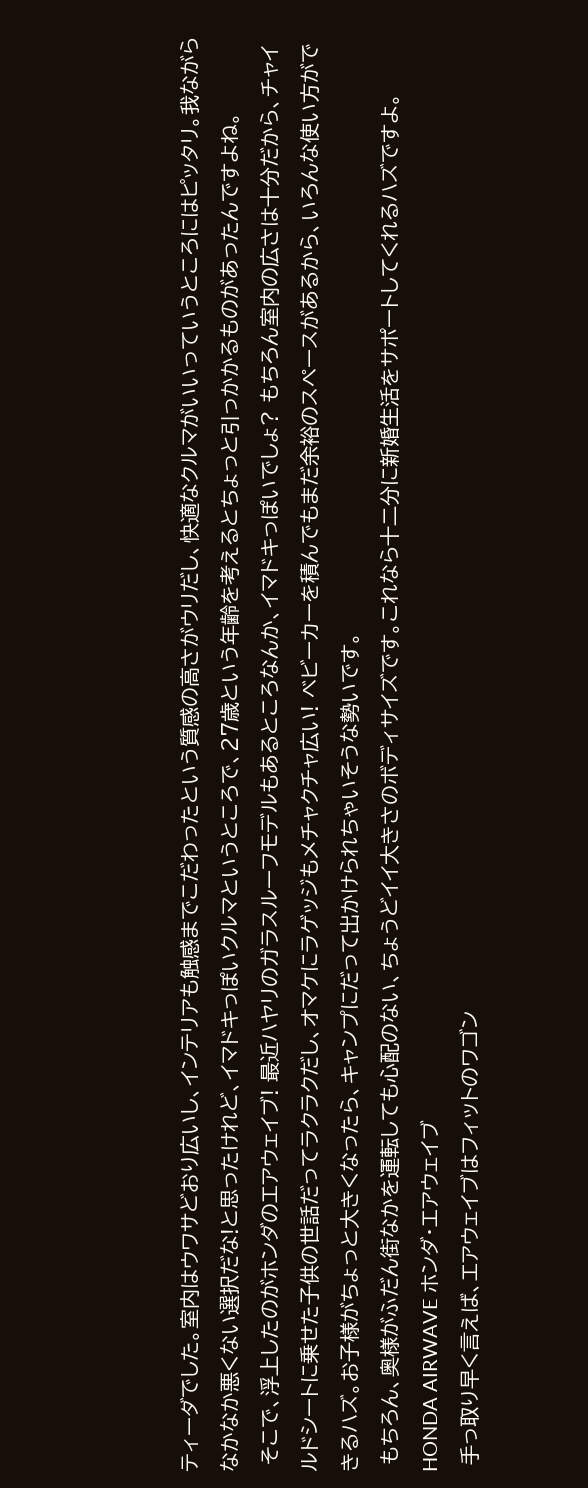ティーダでした。室内はウワサどおり広いし、インテリアも触感までこだわったという質感の高さがウリだし、快適なクルマがいいっていうところにはピッタリ。我ながらなかなか悪くない選択だな!と思ったけれど、イマドキっぽいクルマというところで、27歳という年齢を考えるとちょっと引っかかるものがあったんですよね。
 そこで、浮上したのがホンダのエアウェイブ! 最近ハヤリのガラスルーフモデルもあるところなんか、イマドキっぽいでしょ? もちろん室内の広さは十分だから、チャイルドシートに乗せた子供の世話だってラクラクだし、オマケにラゲッジもメチャクチャ広い! ベビーカーを積んでもまだ余裕のスペースがあるから、いろんな使い方ができるハズ。お子様がちょっと大きくなったら、キャンプにだって出かけられちゃいそうな勢いです。
 もちろん、奥様がふだん街なかを運転しても心配のない、ちょうどイイ大きさのボディサイズです。これなら十二分に新婚生活をサポートしてくれるハズですよ。
HONDA AIRWAVE ホンダ・エアウェイブ
 手っ取り早く言えば、エアウェイブはフィットのワゴン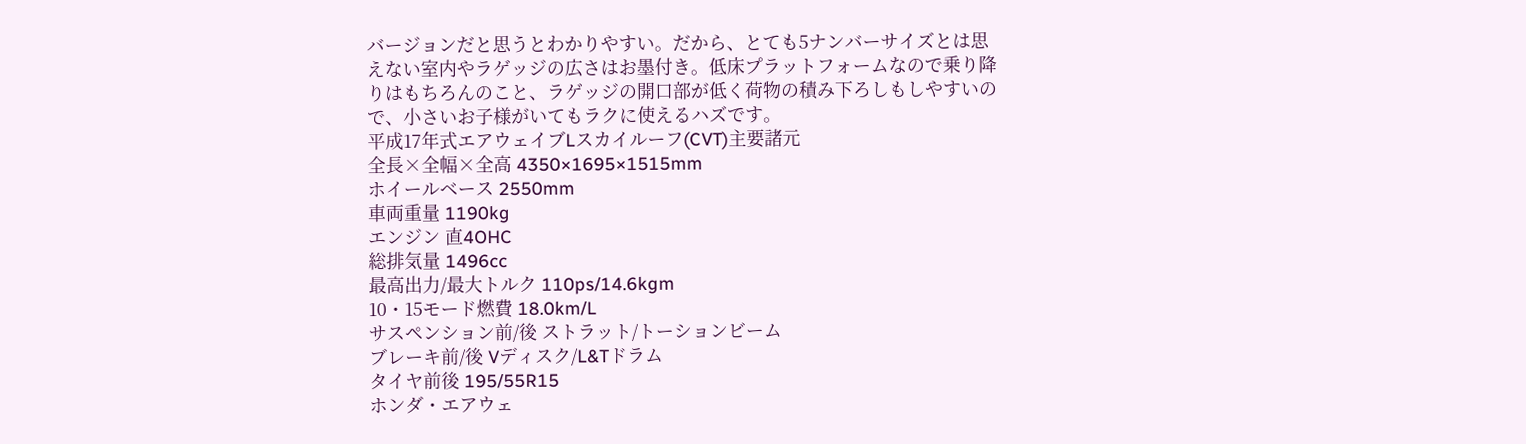バージョンだと思うとわかりやすい。だから、とても5ナンバーサイズとは思えない室内やラゲッジの広さはお墨付き。低床プラットフォームなので乗り降りはもちろんのこと、ラゲッジの開口部が低く荷物の積み下ろしもしやすいので、小さいお子様がいてもラクに使えるハズです。
平成17年式エアウェイブLスカイルーフ(CVT)主要諸元
全長×全幅×全高 4350×1695×1515mm
ホイールベース 2550mm
車両重量 1190kg
エンジン 直4OHC
総排気量 1496cc
最高出力/最大トルク 110ps/14.6kgm
10・15モード燃費 18.0km/L
サスペンション前/後 ストラット/トーションビーム
ブレーキ前/後 Vディスク/L&Tドラム
タイヤ前後 195/55R15
ホンダ・エアウェ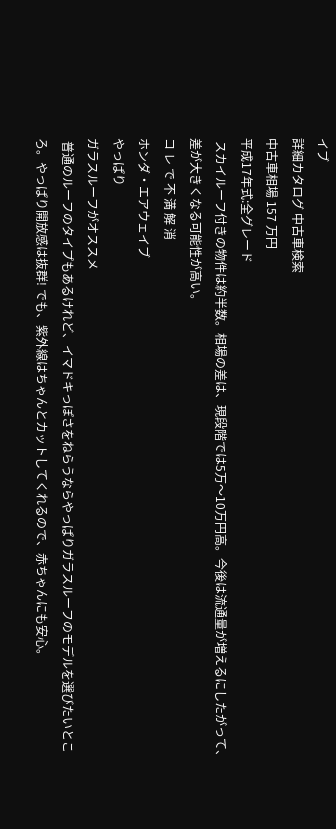イブ
詳細カタログ 中古車検索
中古車相場 157 万円
平成17年式:全グレード
 スカイルーフ付きの物件は約半数。相場の差は、現段階では5万〜10万円高。今後は流通量が増えるにしたがって、差が大きくなる可能性が高い。
コ レ で 不 満 解 消
ホンダ・エアウェイブ
やっぱり
ガラスルーフがオススメ
 普通のルーフのタイプもあるけれど、イマドキっぽさをねらうならやっぱりガラスルーフのモデルを選びたいところ。やっぱり開放感は抜群! でも、紫外線はちゃんとカットしてくれるので、赤ちゃんにも安心。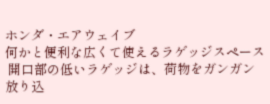ホンダ・エアウェイブ
何かと便利な広くて使えるラゲッジスペース
 開口部の低いラゲッジは、荷物をガンガン放り込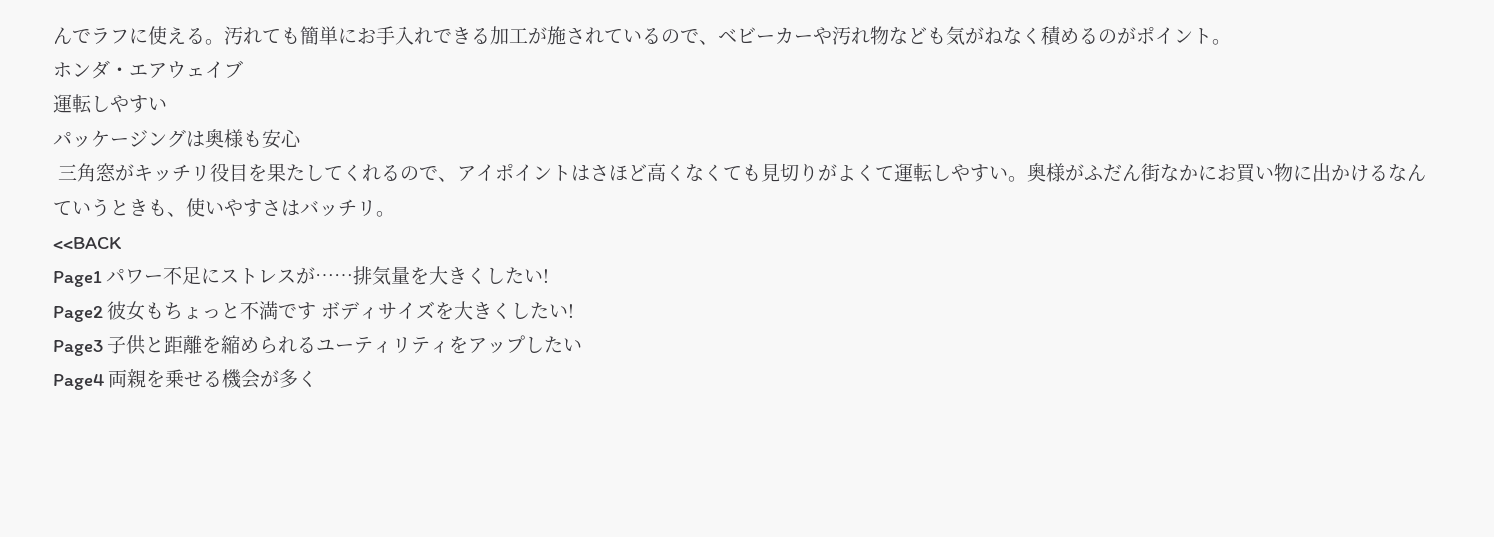んでラフに使える。汚れても簡単にお手入れできる加工が施されているので、ベビーカーや汚れ物なども気がねなく積めるのがポイント。
ホンダ・エアウェイブ
運転しやすい
パッケージングは奥様も安心
 三角窓がキッチリ役目を果たしてくれるので、アイポイントはさほど高くなくても見切りがよくて運転しやすい。奥様がふだん街なかにお買い物に出かけるなんていうときも、使いやすさはバッチリ。
<<BACK
Page1 パワー不足にストレスが……排気量を大きくしたい!
Page2 彼女もちょっと不満です ボディサイズを大きくしたい!
Page3 子供と距離を縮められるユーティリティをアップしたい
Page4 両親を乗せる機会が多く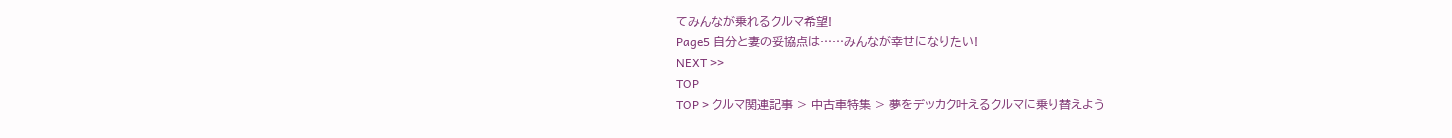てみんなが乗れるクルマ希望!
Page5 自分と妻の妥協点は……みんなが幸せになりたい!
NEXT >>
TOP
TOP > クルマ関連記事 > 中古車特集 > 夢をデッカク叶えるクルマに乗り替えよう